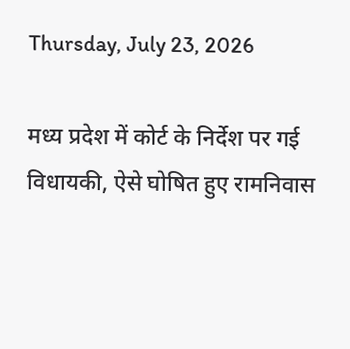Thursday, July 23, 2026

मध्य प्रदेश में कोर्ट के निर्देश पर गई विधायकी, ऐसे घोषित हुए रामनिवास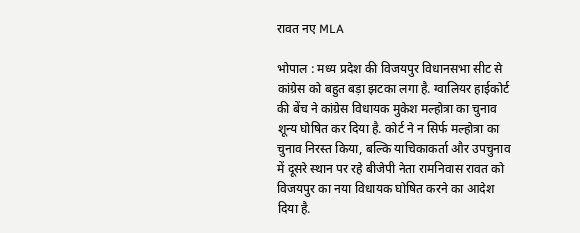रावत नए MLA

भोपाल : मध्य प्रदेश की विजयपुर विधानसभा सीट से कांग्रेस को बहुत बड़ा झटका लगा है. ग्वालियर हाईकोर्ट की बेंच ने कांग्रेस विधायक मुकेश मल्होत्रा का चुनाव शून्य घोषित कर दिया है. कोर्ट ने न सिर्फ मल्होत्रा का चुनाव निरस्त किया, बल्कि याचिकाकर्ता और उपचुनाव में दूसरे स्थान पर रहे बीजेपी नेता रामनिवास रावत को विजयपुर का नया विधायक घोषित करने का आदेश दिया है.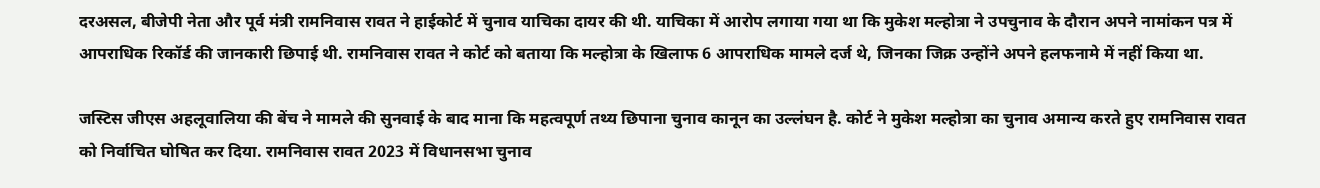दरअसल, बीजेपी नेता और पूर्व मंत्री रामनिवास रावत ने हाईकोर्ट में चुनाव याचिका दायर की थी. याचिका में आरोप लगाया गया था कि मुकेश मल्होत्रा ने उपचुनाव के दौरान अपने नामांकन पत्र में आपराधिक रिकॉर्ड की जानकारी छिपाई थी. रामनिवास रावत ने कोर्ट को बताया कि मल्होत्रा के खिलाफ 6 आपराधिक मामले दर्ज थे, जिनका जिक्र उन्होंने अपने हलफनामे में नहीं किया था.

जस्टिस जीएस अहलूवालिया की बेंच ने मामले की सुनवाई के बाद माना कि महत्वपूर्ण तथ्य छिपाना चुनाव कानून का उल्लंघन है. कोर्ट ने मुकेश मल्होत्रा का चुनाव अमान्य करते हुए रामनिवास रावत को निर्वाचित घोषित कर दिया. रामनिवास रावत 2023 में विधानसभा चुनाव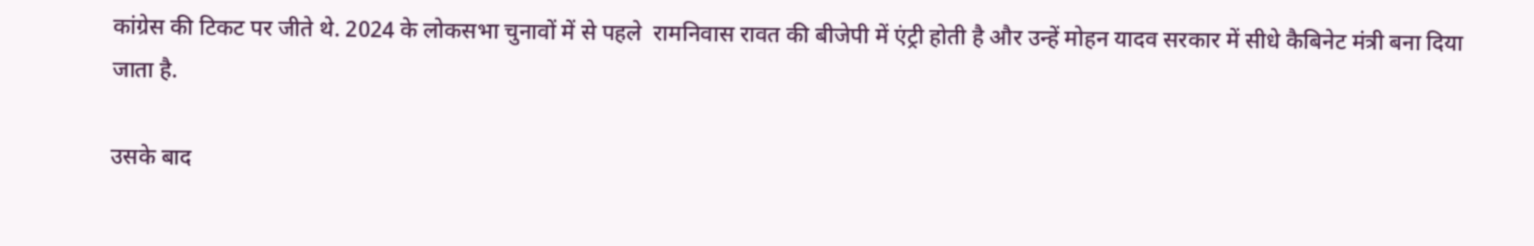कांग्रेस की टिकट पर जीते थे. 2024 के लोकसभा चुनावों में से पहले  रामनिवास रावत की बीजेपी में एंट्री होती है और उन्हें मोहन यादव सरकार में सीधे कैबिनेट मंत्री बना दिया जाता है.

उसके बाद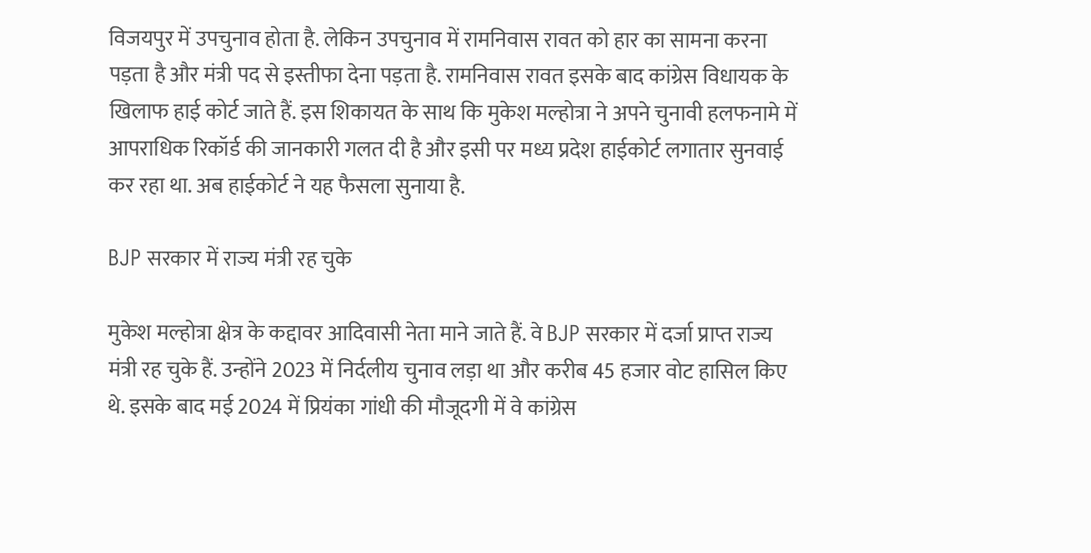विजयपुर में उपचुनाव होता है. लेकिन उपचुनाव में रामनिवास रावत को हार का सामना करना पड़ता है और मंत्री पद से इस्तीफा देना पड़ता है. रामनिवास रावत इसके बाद कांग्रेस विधायक के खिलाफ हाई कोर्ट जाते हैं. इस शिकायत के साथ कि मुकेश मल्होत्रा ने अपने चुनावी हलफनामे में आपराधिक रिकॉर्ड की जानकारी गलत दी है और इसी पर मध्य प्रदेश हाईकोर्ट लगातार सुनवाई कर रहा था. अब हाईकोर्ट ने यह फैसला सुनाया है.

BJP सरकार में राज्य मंत्री रह चुके

मुकेश मल्होत्रा क्षेत्र के कद्दावर आदिवासी नेता माने जाते हैं. वे BJP सरकार में दर्जा प्राप्त राज्य मंत्री रह चुके हैं. उन्होंने 2023 में निर्दलीय चुनाव लड़ा था और करीब 45 हजार वोट हासिल किए थे. इसके बाद मई 2024 में प्रियंका गांधी की मौजूदगी में वे कांग्रेस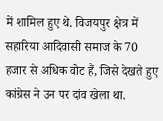में शामिल हुए थे. विजयपुर क्षेत्र में सहारिया आदिवासी समाज के 70 हजार से अधिक वोट हैं, जिसे देखते हुए कांग्रेस ने उन पर दांव खेला था.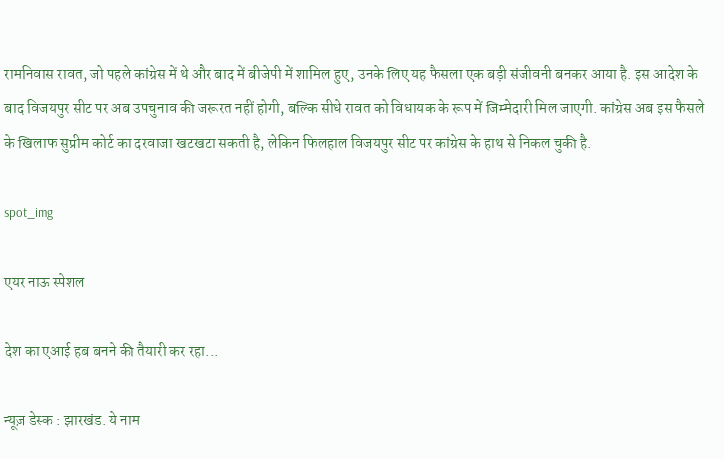रामनिवास रावत, जो पहले कांग्रेस में थे और बाद में बीजेपी में शामिल हुए, उनके लिए यह फैसला एक बड़ी संजीवनी बनकर आया है. इस आदेश के बाद विजयपुर सीट पर अब उपचुनाव की जरूरत नहीं होगी, बल्कि सीधे रावत को विधायक के रूप में जिम्मेदारी मिल जाएगी. कांग्रेस अब इस फैसले के खिलाफ सुप्रीम कोर्ट का दरवाजा खटखटा सकती है, लेकिन फिलहाल विजयपुर सीट पर कांग्रेस के हाथ से निकल चुकी है.

spot_img

एयर नाऊ स्पेशल

देश का एआई हब बनने की तैयारी कर रहा...

न्यूज़ डेस्क : झारखंड. ये नाम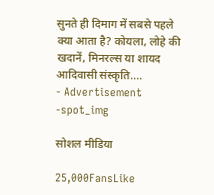सुनते ही दिमाग में सबसे पहले क्या आता है? कोयला, लोहे की खदानें, मिनरल्स या शायद आदिवासी संस्कृति....
- Advertisement -spot_img

सोशल मीडिया

25,000FansLike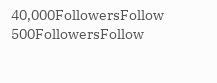40,000FollowersFollow
500FollowersFollow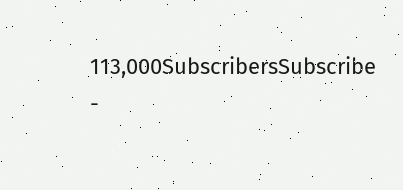113,000SubscribersSubscribe
-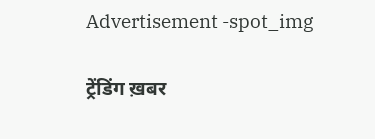Advertisement -spot_img

ट्रेंडिंग ख़बर